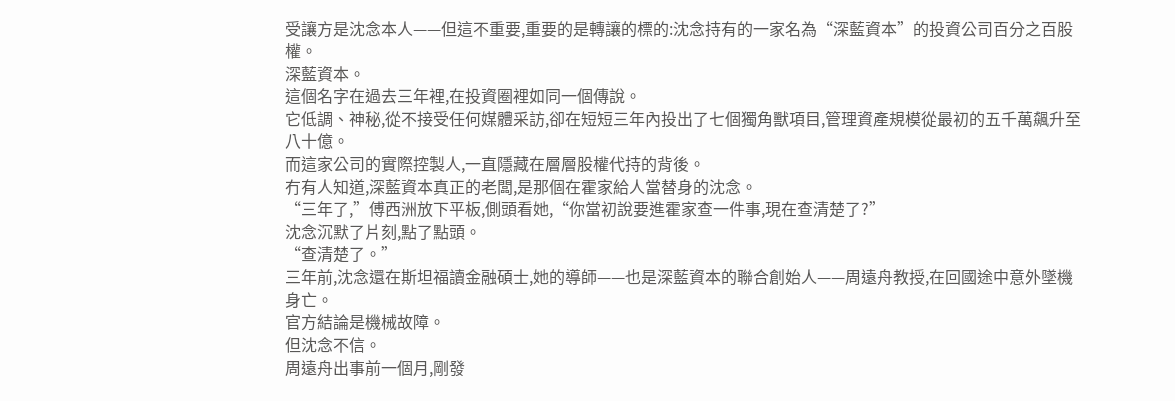受讓方是沈念本人——但這不重要,重要的是轉讓的標的:沈念持有的一家名為“深藍資本”的投資公司百分之百股權。
深藍資本。
這個名字在過去三年裡,在投資圈裡如同一個傳說。
它低調、神秘,從不接受任何媒體采訪,卻在短短三年內投出了七個獨角獸項目,管理資產規模從最初的五千萬飆升至八十億。
而這家公司的實際控製人,一直隱藏在層層股權代持的背後。
冇有人知道,深藍資本真正的老闆,是那個在霍家給人當替身的沈念。
“三年了,”傅西洲放下平板,側頭看她,“你當初說要進霍家查一件事,現在查清楚了?”
沈念沉默了片刻,點了點頭。
“查清楚了。”
三年前,沈念還在斯坦福讀金融碩士,她的導師——也是深藍資本的聯合創始人——周遠舟教授,在回國途中意外墜機身亡。
官方結論是機械故障。
但沈念不信。
周遠舟出事前一個月,剛發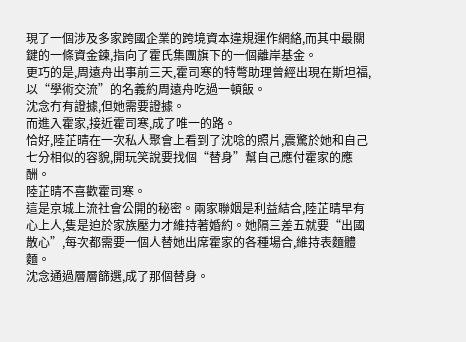現了一個涉及多家跨國企業的跨境資本違規運作網絡,而其中最關鍵的一條資金鍊,指向了霍氏集團旗下的一個離岸基金。
更巧的是,周遠舟出事前三天,霍司寒的特彆助理曾經出現在斯坦福,以“學術交流”的名義約周遠舟吃過一頓飯。
沈念冇有證據,但她需要證據。
而進入霍家,接近霍司寒,成了唯一的路。
恰好,陸芷晴在一次私人聚會上看到了沈唸的照片,震驚於她和自己七分相似的容貌,開玩笑說要找個“替身”幫自己應付霍家的應酬。
陸芷晴不喜歡霍司寒。
這是京城上流社會公開的秘密。兩家聯姻是利益結合,陸芷晴早有心上人,隻是迫於家族壓力才維持著婚約。她隔三差五就要“出國散心”,每次都需要一個人替她出席霍家的各種場合,維持表麵體麵。
沈念通過層層篩選,成了那個替身。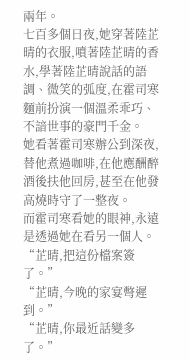兩年。
七百多個日夜,她穿著陸芷晴的衣服,噴著陸芷晴的香水,學著陸芷晴說話的語調、微笑的弧度,在霍司寒麵前扮演一個溫柔乖巧、不諳世事的豪門千金。
她看著霍司寒辦公到深夜,替他煮過咖啡,在他應酬醉酒後扶他回房,甚至在他發高燒時守了一整夜。
而霍司寒看她的眼神,永遠是透過她在看另一個人。
“芷晴,把這份檔案簽了。”
“芷晴,今晚的家宴彆遲到。”
“芷晴,你最近話變多了。”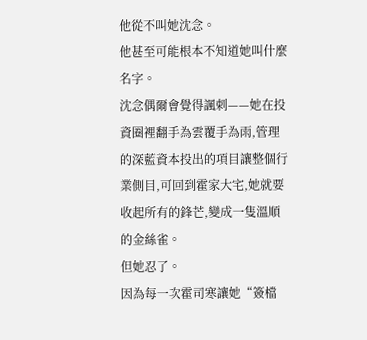他從不叫她沈念。
他甚至可能根本不知道她叫什麼名字。
沈念偶爾會覺得諷刺——她在投資圈裡翻手為雲覆手為雨,管理的深藍資本投出的項目讓整個行業側目,可回到霍家大宅,她就要收起所有的鋒芒,變成一隻溫順的金絲雀。
但她忍了。
因為每一次霍司寒讓她“簽檔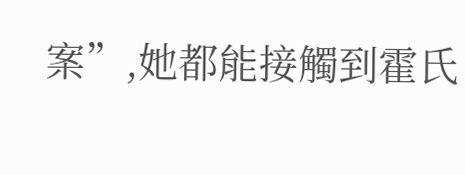案”,她都能接觸到霍氏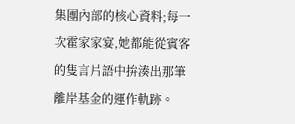集團內部的核心資料;每一次霍家家宴,她都能從賓客的隻言片語中拚湊出那筆離岸基金的運作軌跡。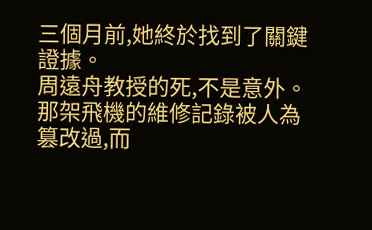三個月前,她終於找到了關鍵證據。
周遠舟教授的死,不是意外。
那架飛機的維修記錄被人為篡改過,而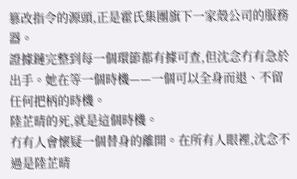篡改指令的源頭,正是霍氏集團旗下一家殼公司的服務器。
證據鏈完整到每一個環節都有據可查,但沈念冇有急於出手。她在等一個時機——一個可以全身而退、不留任何把柄的時機。
陸芷晴的死,就是這個時機。
冇有人會懷疑一個替身的離開。在所有人眼裡,沈念不過是陸芷晴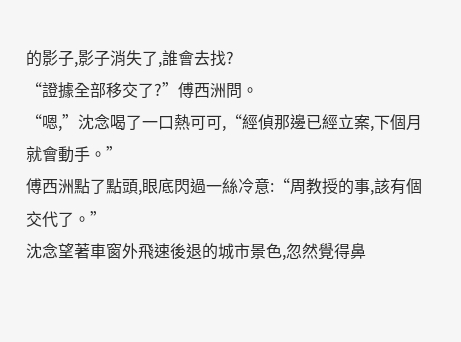的影子,影子消失了,誰會去找?
“證據全部移交了?”傅西洲問。
“嗯,”沈念喝了一口熱可可,“經偵那邊已經立案,下個月就會動手。”
傅西洲點了點頭,眼底閃過一絲冷意:“周教授的事,該有個交代了。”
沈念望著車窗外飛速後退的城市景色,忽然覺得鼻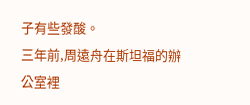子有些發酸。
三年前,周遠舟在斯坦福的辦公室裡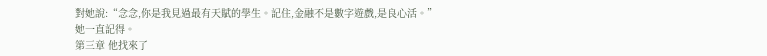對她說:“念念,你是我見過最有天賦的學生。記住,金融不是數字遊戲,是良心活。”
她一直記得。
第三章 他找來了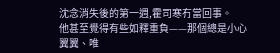沈念消失後的第一週,霍司寒冇當回事。
他甚至覺得有些如釋重負——那個總是小心翼翼、唯